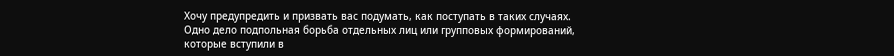Хочу предупредить и призвать вас подумать, как поступать в таких случаях. Одно дело подпольная борьба отдельных лиц или групповых формирований, которые вступили в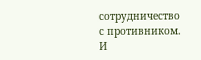сотрудничество с противником. И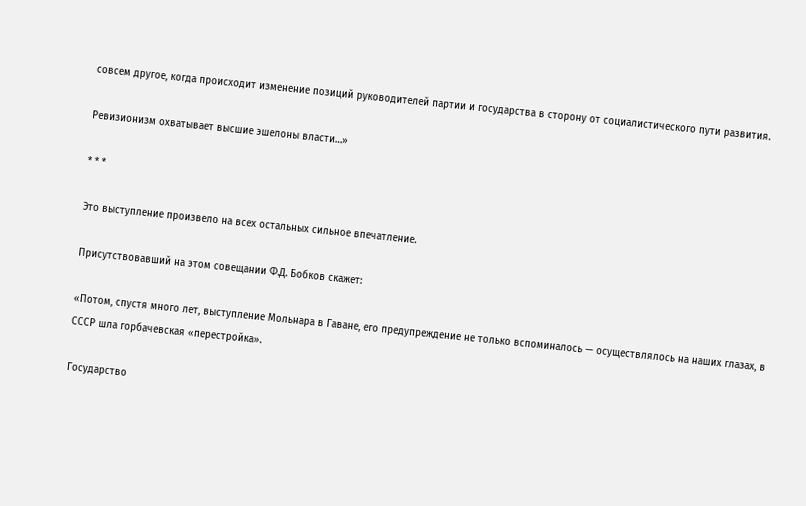совсем другое, когда происходит изменение позиций руководителей партии и государства в сторону от социалистического пути развития.

Ревизионизм охватывает высшие эшелоны власти…»

* * *

Это выступление произвело на всех остальных сильное впечатление.

Присутствовавший на этом совещании Ф.Д. Бобков скажет:

«Потом, спустя много лет, выступление Мольнара в Гаване, его предупреждение не только вспоминалось — осуществлялось на наших глазах, в СССР шла горбачевская «перестройка».

Государство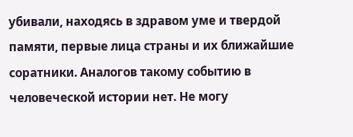убивали, находясь в здравом уме и твердой памяти, первые лица страны и их ближайшие соратники. Аналогов такому событию в человеческой истории нет. Не могу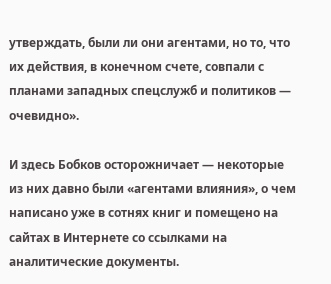утверждать, были ли они агентами, но то, что их действия, в конечном счете, совпали с планами западных спецслужб и политиков — очевидно».

И здесь Бобков осторожничает — некоторые из них давно были «агентами влияния», о чем написано уже в сотнях книг и помещено на сайтах в Интернете со ссылками на аналитические документы.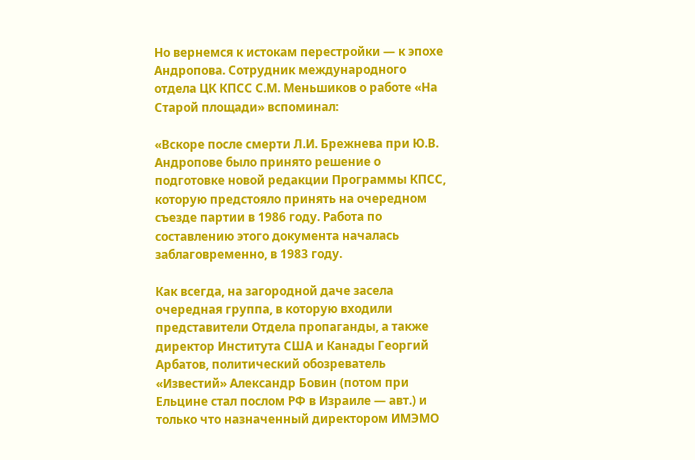Но вернемся к истокам перестройки — к эпохе Андропова. Сотрудник международного отдела ЦК КПСС С.М. Меньшиков о работе «На Старой площади» вспоминал:

«Вскоре после смерти Л.И. Брежнева при Ю.В. Андропове было принято решение о подготовке новой редакции Программы КПСС, которую предстояло принять на очередном съезде партии в 1986 году. Работа по составлению этого документа началась заблаговременно, в 1983 году.

Как всегда, на загородной даче засела очередная группа, в которую входили представители Отдела пропаганды, а также директор Института США и Канады Георгий Арбатов, политический обозреватель «Известий» Александр Бовин (потом при Ельцине стал послом РФ в Израиле — авт.) и только что назначенный директором ИМЭМО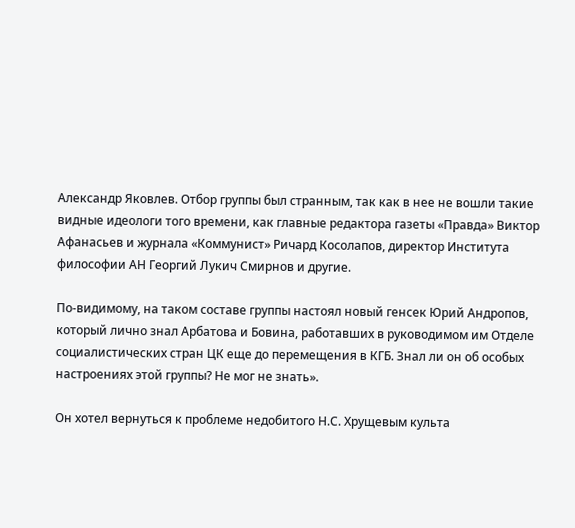Александр Яковлев. Отбор группы был странным, так как в нее не вошли такие видные идеологи того времени, как главные редактора газеты «Правда» Виктор Афанасьев и журнала «Коммунист» Ричард Косолапов, директор Института философии АН Георгий Лукич Смирнов и другие.

По-видимому, на таком составе группы настоял новый генсек Юрий Андропов, который лично знал Арбатова и Бовина, работавших в руководимом им Отделе социалистических стран ЦК еще до перемещения в КГБ. Знал ли он об особых настроениях этой группы? Не мог не знать».

Он хотел вернуться к проблеме недобитого Н.С. Хрущевым культа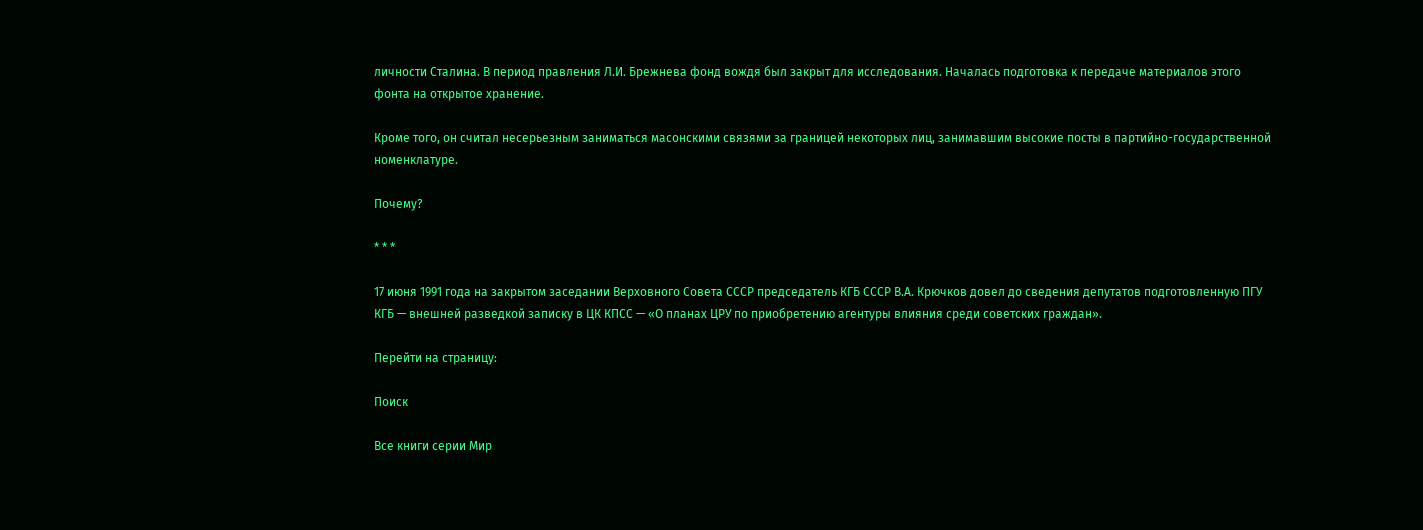личности Сталина. В период правления Л.И. Брежнева фонд вождя был закрыт для исследования. Началась подготовка к передаче материалов этого фонта на открытое хранение.

Кроме того, он считал несерьезным заниматься масонскими связями за границей некоторых лиц, занимавшим высокие посты в партийно-государственной номенклатуре.

Почему?

* * *

17 июня 1991 года на закрытом заседании Верховного Совета СССР председатель КГБ СССР В.А. Крючков довел до сведения депутатов подготовленную ПГУ КГБ — внешней разведкой записку в ЦК КПСС — «О планах ЦРУ по приобретению агентуры влияния среди советских граждан».

Перейти на страницу:

Поиск

Все книги серии Мир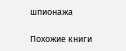шпионажа

Похожие книги